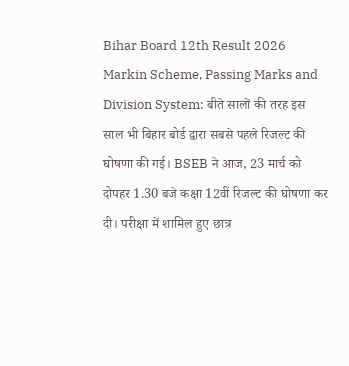Bihar Board 12th Result 2026 Markin Scheme, Passing Marks and Division System: बीते सालों की तरह इस साल भी बिहार बोर्ड द्वारा सबसे पहले रिजल्ट की घोषणा की गई। BSEB ने आज, 23 मार्च को दोपहर 1.30 बजे कक्षा 12वीं रिजल्ट की घोषणा कर दी। परीक्षा में शामिल हुए छात्र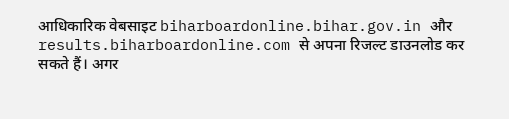आधिकारिक वेबसाइट biharboardonline.bihar.gov.in और results.biharboardonline.com से अपना रिजल्ट डाउनलोड कर सकते हैं। अगर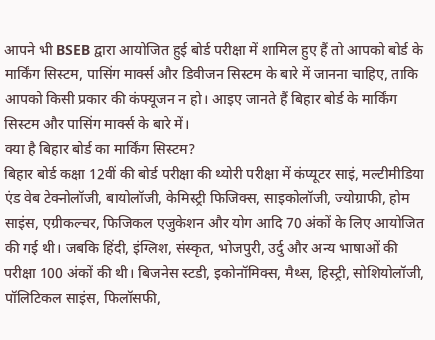आपने भी BSEB द्वारा आयोजित हुई बोर्ड परीक्षा में शामिल हुए हैं तो आपको बोर्ड के मार्किंग सिस्टम, पासिंग मार्क्स और डिवीजन सिस्टम के बारे में जानना चाहिए, ताकि आपको किसी प्रकार की कंफ्यूजन न हो। आइए जानते हैं बिहार बोर्ड के मार्किंग सिस्टम और पासिंग मार्क्स के बारे में।
क्या है बिहार बोर्ड का मार्किंग सिस्टम?
बिहार बोर्ड कक्षा 12वीं की बोर्ड परीक्षा की थ्योरी परीक्षा में कंप्यूटर साइं, मल्टीमीडिया एंड वेब टेक्नोलॉजी, बायोलॉजी, केमिस्ट्री फिजिक्स, साइकोलॉजी, ज्योग्राफी, होम साइंस, एग्रीकल्चर, फिजिकल एजुकेशन और योग आदि 70 अंकों के लिए आयोजित की गई थी। जबकि हिंदी, इंग्लिश, संस्कृत, भोजपुरी, उर्दु और अन्य भाषाओं की परीक्षा 100 अंकों की थी। बिजनेस स्टडी, इकोनॉमिक्स, मैथ्स, हिस्ट्री, सोशियोलॉजी, पॉलिटिकल साइंस, फिलॉसफी,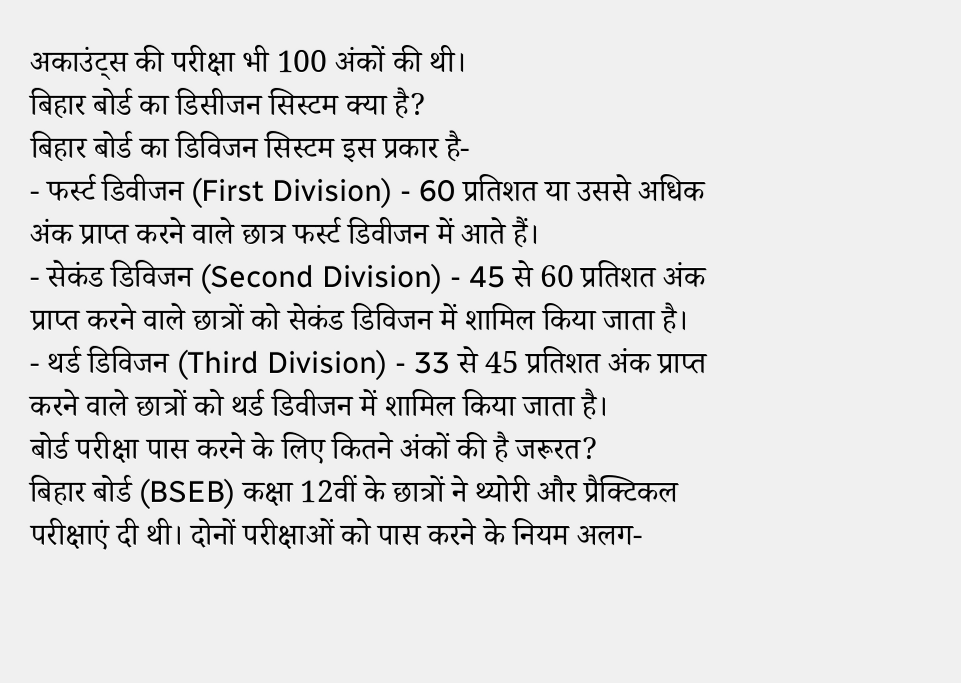अकाउंट्स की परीक्षा भी 100 अंकों की थी।
बिहार बोर्ड का डिसीजन सिस्टम क्या है?
बिहार बोर्ड का डिविजन सिस्टम इस प्रकार है-
- फर्स्ट डिवीजन (First Division) - 60 प्रतिशत या उससे अधिक अंक प्राप्त करने वाले छात्र फर्स्ट डिवीजन में आते हैं।
- सेकंड डिविजन (Second Division) - 45 से 60 प्रतिशत अंक प्राप्त करने वाले छात्रों को सेकंड डिविजन में शामिल किया जाता है।
- थर्ड डिविजन (Third Division) - 33 से 45 प्रतिशत अंक प्राप्त करने वाले छात्रों को थर्ड डिवीजन में शामिल किया जाता है।
बोर्ड परीक्षा पास करने के लिए कितने अंकों की है जरूरत?
बिहार बोर्ड (BSEB) कक्षा 12वीं के छात्रों ने थ्योरी और प्रैक्टिकल परीक्षाएं दी थी। दोनों परीक्षाओं को पास करने के नियम अलग-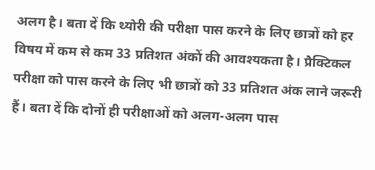अलग है। बता दें कि थ्योरी की परीक्षा पास करने के लिए छात्रों को हर विषय में कम से कम 33 प्रतिशत अंकों की आवश्यकता है। प्रैक्टिकल परीक्षा को पास करने के लिए भी छात्रों को 33 प्रतिशत अंक लाने जरूरी हैं। बता दें कि दोनों ही परीक्षाओं को अलग-अलग पास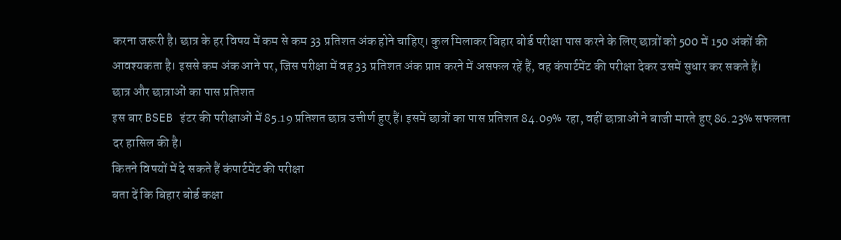करना जरूरी है। छात्र के हर विषय में कम से कम 33 प्रतिशत अंक होने चाहिए। कुल मिलाकर बिहार बोर्ड परीक्षा पास करने के लिए छात्रों को 500 में 150 अंकों की आवश्यकता है। इससे कम अंक आने पर, जिस परीक्षा में वह 33 प्रतिशत अंक प्राप्त करने में असफल रहें हैं, वह कंपार्टमेंट की परीक्षा देकर उसमें सुधार कर सकते हैं।
छात्र और छात्राओं का पास प्रतिशत
इस बार BSEB इंटर की परीक्षाओं में 85.19 प्रतिशत छात्र उत्तीर्ण हुए हैं। इसमें छात्रों का पास प्रतिशत 84.09% रहा, वहीं छात्राओं ने बाजी मारते हुए 86.23% सफलता दर हासिल की है।
कितने विषयों में दे सकते हैं कंपार्टमेंट की परीक्षा
बता दें कि बिहार बोर्ड कक्षा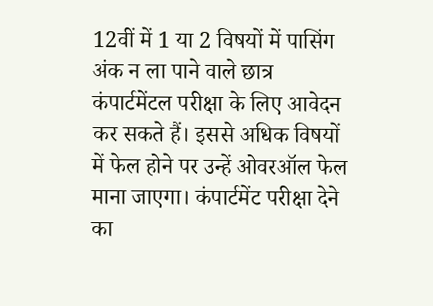12वीं में 1 या 2 विषयों में पासिंग अंक न ला पाने वाले छात्र कंपार्टमेंटल परीक्षा के लिए आवेदन कर सकते हैं। इससे अधिक विषयों में फेल होने पर उन्हें ओवरऑल फेल माना जाएगा। कंपार्टमेंट परीक्षा देने का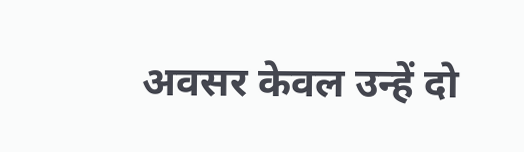अवसर केवल उन्हें दो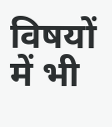विषयों में भी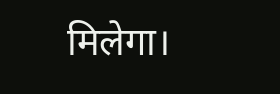मिलेगा।